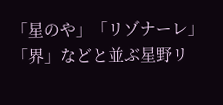「星のや」「リゾナーレ」「界」などと並ぶ星野リ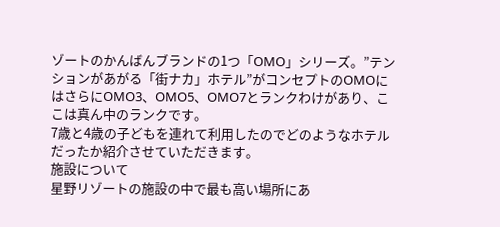ゾートのかんばんブランドの1つ「OMO」シリーズ。”テンションがあがる「街ナカ」ホテル”がコンセプトのOMOにはさらにOMO3、OMO5、OMO7とランクわけがあり、ここは真ん中のランクです。
7歳と4歳の子どもを連れて利用したのでどのようなホテルだったか紹介させていただきます。
施設について
星野リゾートの施設の中で最も高い場所にあ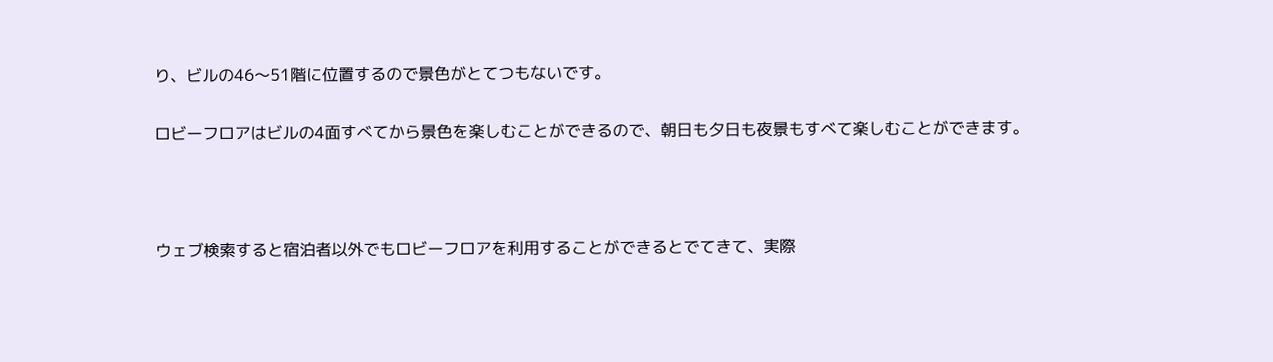り、ビルの46〜51階に位置するので景色がとてつもないです。

ロビーフロアはビルの4面すべてから景色を楽しむことができるので、朝日も夕日も夜景もすべて楽しむことができます。



ウェブ検索すると宿泊者以外でもロビーフロアを利用することができるとでてきて、実際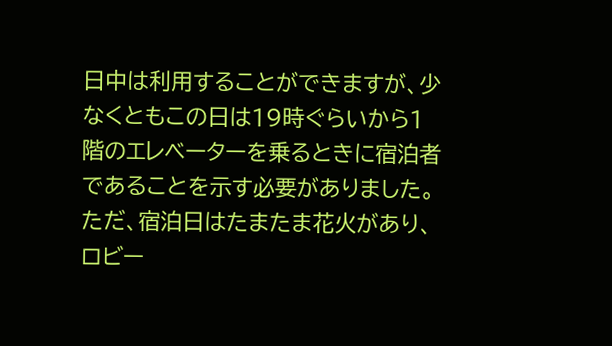日中は利用することができますが、少なくともこの日は19時ぐらいから1階のエレベーターを乗るときに宿泊者であることを示す必要がありました。
ただ、宿泊日はたまたま花火があり、ロビー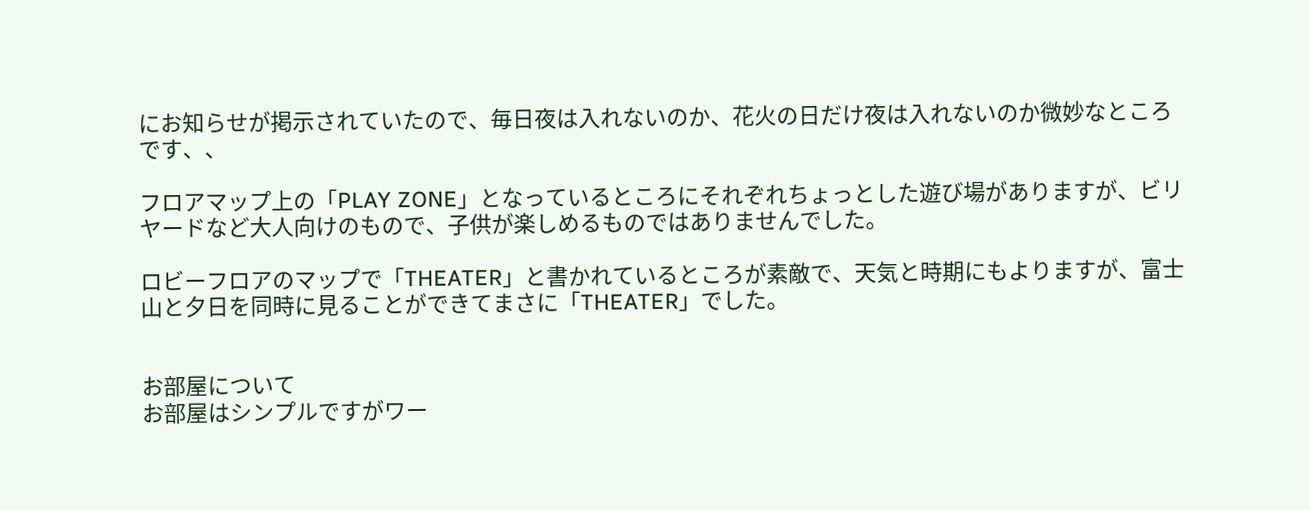にお知らせが掲示されていたので、毎日夜は入れないのか、花火の日だけ夜は入れないのか微妙なところです、、

フロアマップ上の「PLAY ZONE」となっているところにそれぞれちょっとした遊び場がありますが、ビリヤードなど大人向けのもので、子供が楽しめるものではありませんでした。

ロビーフロアのマップで「THEATER」と書かれているところが素敵で、天気と時期にもよりますが、富士山と夕日を同時に見ることができてまさに「THEATER」でした。


お部屋について
お部屋はシンプルですがワー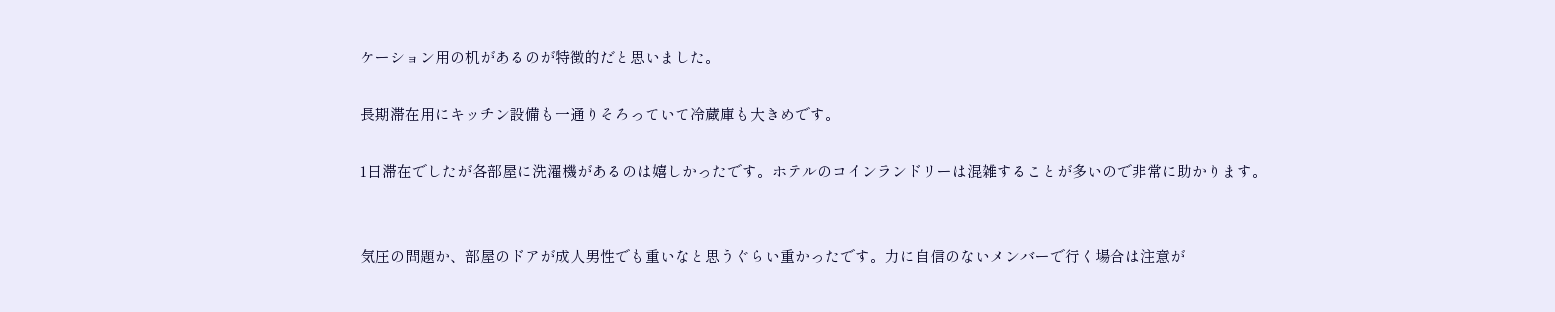ケーション用の机があるのが特徴的だと思いました。

長期滞在用にキッチン設備も一通りそろっていて冷蔵庫も大きめです。

1日滞在でしたが各部屋に洗濯機があるのは嬉しかったです。ホテルのコインランドリーは混雑することが多いので非常に助かります。


気圧の問題か、部屋のドアが成人男性でも重いなと思うぐらい重かったです。力に自信のないメンバーで行く場合は注意が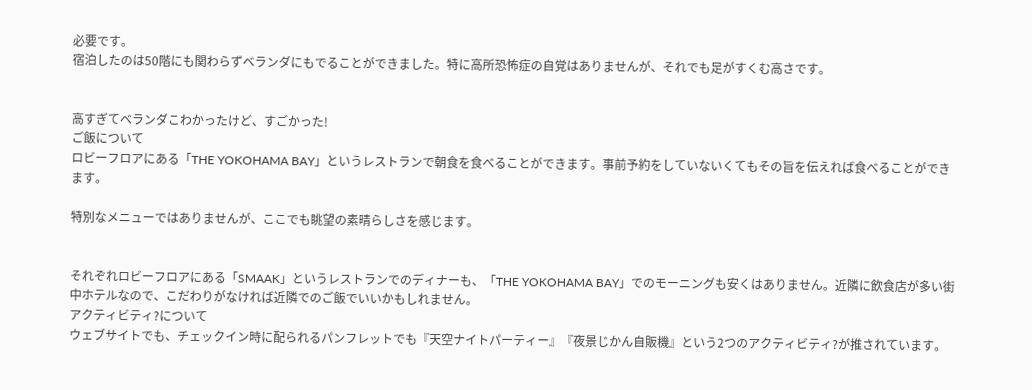必要です。
宿泊したのは50階にも関わらずベランダにもでることができました。特に高所恐怖症の自覚はありませんが、それでも足がすくむ高さです。


高すぎてベランダこわかったけど、すごかった!
ご飯について
ロビーフロアにある「THE YOKOHAMA BAY」というレストランで朝食を食べることができます。事前予約をしていないくてもその旨を伝えれば食べることができます。

特別なメニューではありませんが、ここでも眺望の素晴らしさを感じます。


それぞれロビーフロアにある「SMAAK」というレストランでのディナーも、「THE YOKOHAMA BAY」でのモーニングも安くはありません。近隣に飲食店が多い街中ホテルなので、こだわりがなければ近隣でのご飯でいいかもしれません。
アクティビティ?について
ウェブサイトでも、チェックイン時に配られるパンフレットでも『天空ナイトパーティー』『夜景じかん自販機』という2つのアクティビティ?が推されています。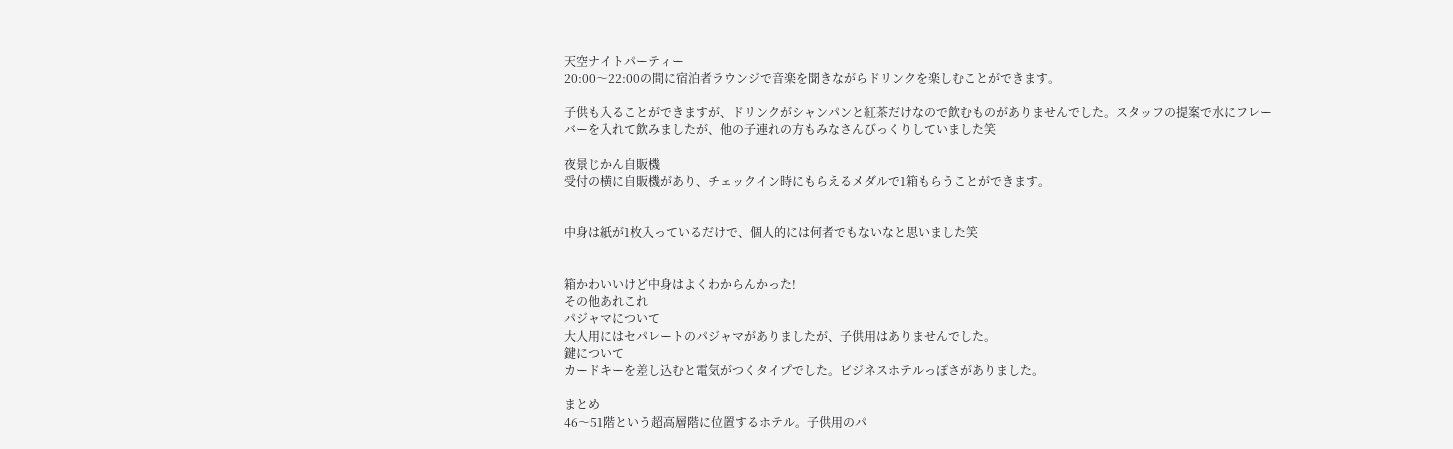天空ナイトパーティー
20:00〜22:00の間に宿泊者ラウンジで音楽を聞きながらドリンクを楽しむことができます。

子供も入ることができますが、ドリンクがシャンパンと紅茶だけなので飲むものがありませんでした。スタッフの提案で水にフレーバーを入れて飲みましたが、他の子連れの方もみなさんびっくりしていました笑

夜景じかん自販機
受付の横に自販機があり、チェックイン時にもらえるメダルで1箱もらうことができます。


中身は紙が1枚入っているだけで、個人的には何者でもないなと思いました笑


箱かわいいけど中身はよくわからんかった!
その他あれこれ
パジャマについて
大人用にはセパレートのパジャマがありましたが、子供用はありませんでした。
鍵について
カードキーを差し込むと電気がつくタイプでした。ビジネスホテルっぽさがありました。

まとめ
46〜51階という超高層階に位置するホテル。子供用のパ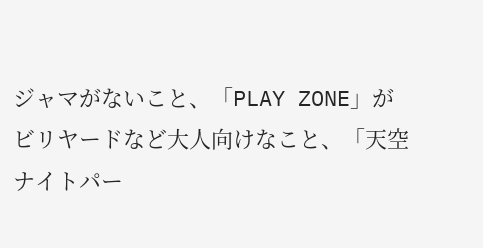ジャマがないこと、「PLAY ZONE」がビリヤードなど大人向けなこと、「天空ナイトパー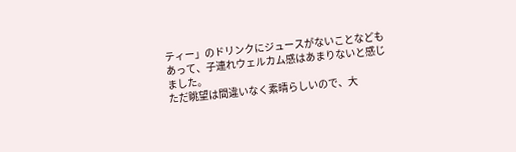ティー」のドリンクにジュースがないことなどもあって、子連れウェルカム感はあまりないと感じました。
ただ眺望は間違いなく素晴らしいので、大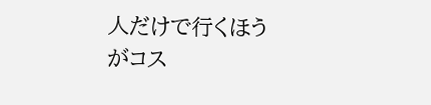人だけで行くほうがコス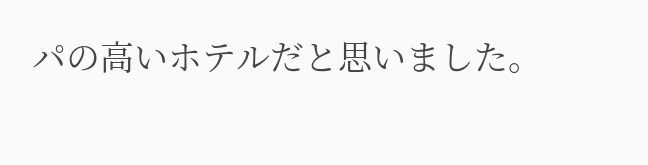パの高いホテルだと思いました。